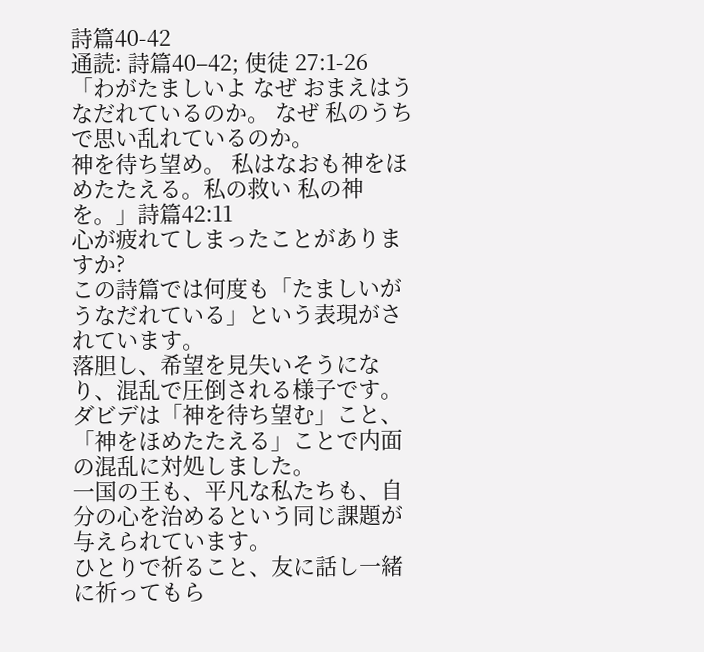詩篇40-42
通読: 詩篇40–42; 使徒 27:1-26
「わがたましいよ なぜ おまえはうなだれているのか。 なぜ 私のうちで思い乱れているのか。
神を待ち望め。 私はなおも神をほめたたえる。私の救い 私の神を。」詩篇42:11
心が疲れてしまったことがありますか?
この詩篇では何度も「たましいがうなだれている」という表現がされています。
落胆し、希望を見失いそうになり、混乱で圧倒される様子です。
ダビデは「神を待ち望む」こと、「神をほめたたえる」ことで内面の混乱に対処しました。
一国の王も、平凡な私たちも、自分の心を治めるという同じ課題が与えられています。
ひとりで祈ること、友に話し一緒に祈ってもら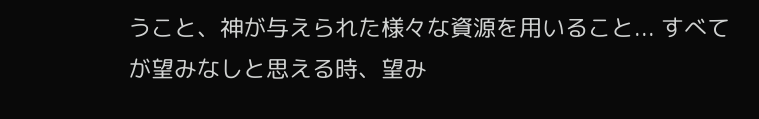うこと、神が与えられた様々な資源を用いること... すべてが望みなしと思える時、望み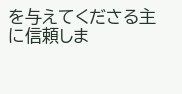を与えてくださる主に信頼しま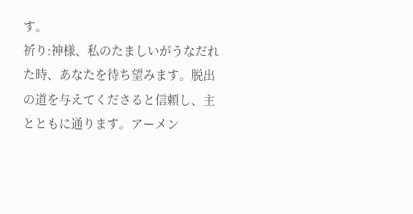す。
祈り:神様、私のたましいがうなだれた時、あなたを待ち望みます。脱出の道を与えてくださると信頼し、主とともに通ります。アーメン